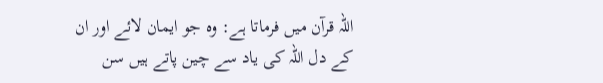اللہ قرآن میں فرماتا ہے: وہ جو ایمان لائے اور ان کے دل اللہ کی یاد سے چین پاتے ہیں سن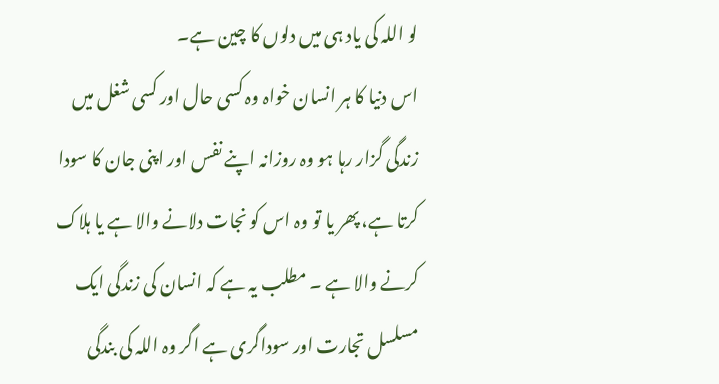لو اللہ کی یاد ہی میں دلوں کا چین ہے۔
اس دنیا کا ہر انسان خواہ وہ کسی حال اور کسی شغل میں زندگی گزار رہا ہو وہ روزانہ اپنے نفس اور اپنی جان کا سودا کرتا ہے، پھر یا تو وہ اس کو نجات دلانے والا ہے یا ہلاک کرنے والا ہے ۔ مطلب یہ ہے کہ انسان کی زندگی ایک مسلسل تجارت اور سوداگری ہے اگر وہ اللہ کی بندگی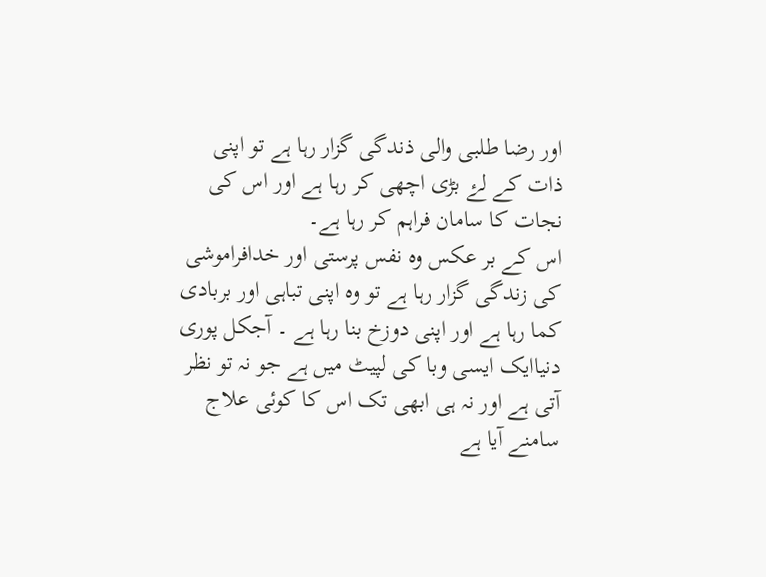اور رضا طلبی والی ذندگی گزار رہا ہے تو اپنی ذات کے لۓ بڑی اچھی کر رہا ہے اور اس کی نجات کا سامان فراہم کر رہا ہے۔
اس کے بر عکس وہ نفس پرستی اور خدافراموشی کی زندگی گزار رہا ہے تو وہ اپنی تباہی اور بربادی کما رہا ہے اور اپنی دوزخ بنا رہا ہے ۔ آجکل پوری دنیاایک ایسی وبا کی لپیٹ میں ہے جو نہ تو نظر آتی ہے اور نہ ہی ابھی تک اس کا کوئی علاج سامنے آیا ہے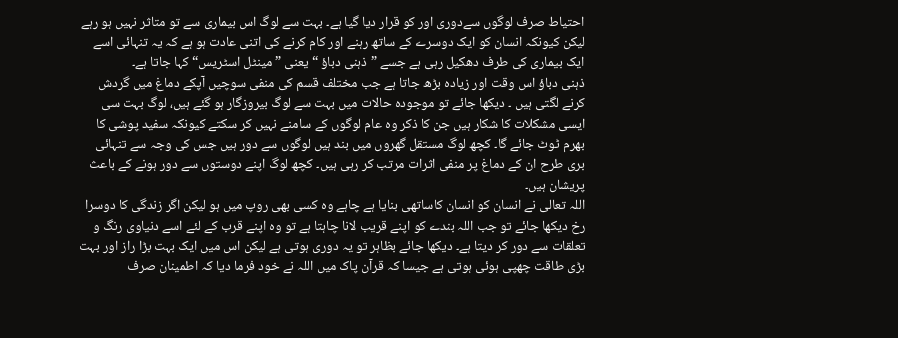احتیاط صرف لوگوں سےدوری اور کو قرار دیا گیا ہے۔ بہت سے لوگ اس بیماری سے تو متاثر نہیں ہو رہے لیکن کیونکہ انسان کو ایک دوسرے کے ساتھ رہنے اور کام کرنے کی اتنی عادت ہو ہے کہ یہ تنہائی اسے ایک بیماری کی طرف دھکیل رہی ہے جسے ”ذہنی دباؤ “ یعنی ”مینٹل اسٹریس“ کہا جاتا ہے۔
ذہنی دباؤ اس وقت اور زیادہ بڑھ جاتا ہے جب مختلف قسم کی منفی سوچیں آپکے دماغ میں گردش کرنے لگتی ہیں ۔ دیکھا جائے تو موجودہ حالات میں بہت سے لوگ بیروزگار ہو گئے ہیں، لوگ بہت سی ایسی مشکلات کا شکار ہیں جن کا ذکر وہ عام لوگوں کے سامنے نہیں کر سکتے کیونکہ سفید پوشی کا بھرم ٹوٹ جائے گا۔ کچھ لوگ مستقل گھروں میں بند ہیں لوگوں سے دور ہیں جس کی وجہ سے تنہائی بری طرح ان کے دماغ پر منفی اثرات مرتب کر رہی ہیں۔ کچھ لوگ اپنے دوستوں سے دور ہونے کے باعث پریشان ہیں۔
اللہ تعالی نے انسان کو انسان کاساتھی بنایا ہے چاہے وہ کسی بھی روپ میں ہو لیکن اگر زندگی کا دوسرا رخ دیکھا جائے تو جب اللہ بندے کو اپنے قریب لانا چاہتا ہے تو وہ اپنے قرب کے لئے اسے دنیاوی رنگ و تعلقات سے دور کر دیتا ہے۔ دیکھا جائے بظاہر تو یہ دوری ہوتی ہے لیکن اس میں ایک بہت بڑا راز اور بہت بڑی طاقت چھپی ہوئی ہوتی ہے جیسا کہ قرآن پاک میں اللہ نے خود فرما دیا کہ اطمینان صرف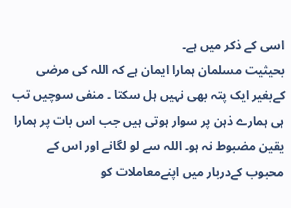اسی کے ذکر میں ہے۔
بحیثیت مسلمان ہمارا ایمان ہے کہ اللہ کی مرضی کےبغیر ایک پتہ بھی نہیں ہل سکتا ۔ منفی سوچیں تب ہی ہمارے ذہن پر سوار ہوتی ہیں جب اس بات پر ہمارا یقین مضبوط نہ ہو۔ اللہ سے لو لگانے اور اس کے محبوب کےدربار میں اپنےمعاملات کو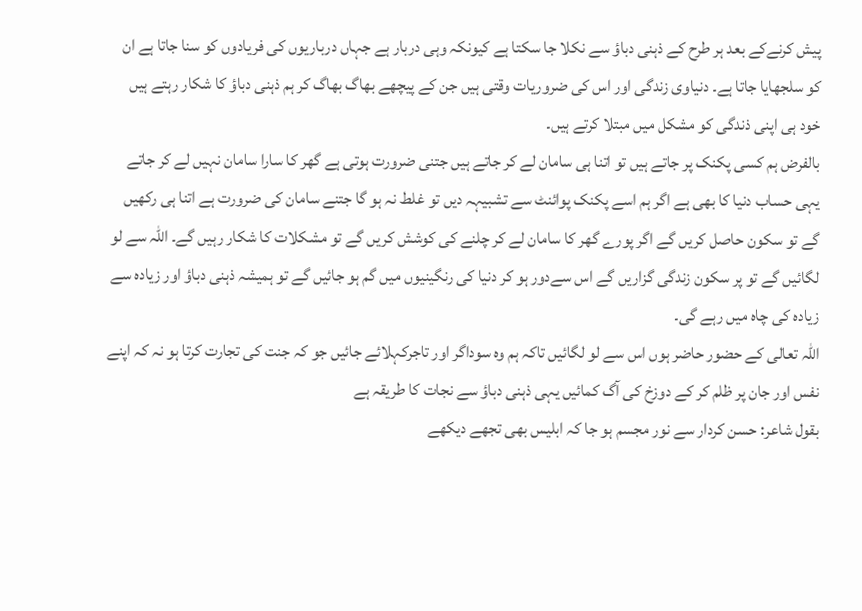پیش کرنےکے بعد ہر طرح کے ذہنی دباؤ سے نکلا جا سکتا ہے کیونکہ وہی دربار ہے جہاں درباریوں کی فریادوں کو سنا جاتا ہے ان کو سلجھایا جاتا ہے۔ دنیاوی زندگی اور اس کی ضروریات وقتی ہیں جن کے پیچھے بھاگ بھاگ کر ہم ذہنی دباؤ کا شکار رہتے ہیں خود ہی اپنی ذندگی کو مشکل میں مبتلا کرتے ہیں۔
بالفرض ہم کسی پکنک پر جاتے ہیں تو اتنا ہی سامان لے کر جاتے ہیں جتنی ضرورت ہوتی ہے گھر کا سارا سامان نہیں لے کر جاتے یہی حساب دنیا کا بھی ہے اگر ہم اسے پکنک پوائنٹ سے تشبیہہ دیں تو غلط نہ ہو گا جتنے سامان کی ضرورت ہے اتنا ہی رکھیں گے تو سکون حاصل کریں گے اگر پورے گھر کا سامان لے کر چلنے کی کوشش کریں گے تو مشکلات کا شکار رہیں گے۔ اللہ سے لو لگائیں گے تو پر سکون زندگی گزاریں گے اس سےدور ہو کر دنیا کی رنگینیوں میں گم ہو جائیں گے تو ہمیشہ ذہنی دباؤ اور زیادہ سے زیادہ کی چاہ میں رہے گی۔
اللہ تعالی کے حضور حاضر ہوں اس سے لو لگائیں تاکہ ہم وہ سوداگر اور تاجرکہلائے جائیں جو کہ جنت کی تجارت کرتا ہو نہ کہ اپنے نفس اور جان پر ظلم کر کے دوزخ کی آگ کمائیں یہی ذہنی دباؤ سے نجات کا طریقہ ہے
بقول شاعر: حسن کردار سے نور مجسم ہو جا کہ ابلیس بھی تجھے دیکھے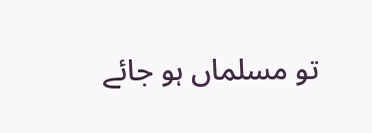تو مسلماں ہو جائے